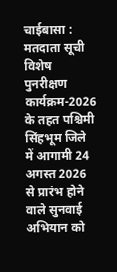चाईबासा : मतदाता सूची विशेष पुनरीक्षण कार्यक्रम-2026 के तहत पश्चिमी सिंहभूम जिले में आगामी 24 अगस्त 2026 से प्रारंभ होने वाले सुनवाई अभियान को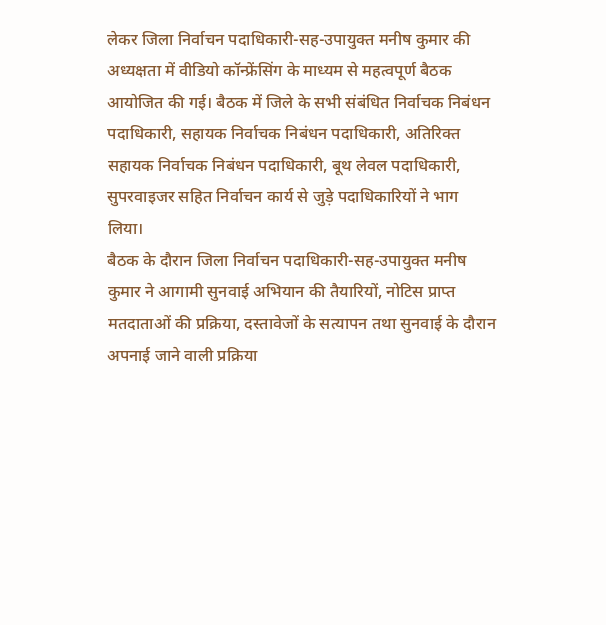लेकर जिला निर्वाचन पदाधिकारी-सह-उपायुक्त मनीष कुमार की अध्यक्षता में वीडियो कॉन्फ्रेंसिंग के माध्यम से महत्वपूर्ण बैठक आयोजित की गई। बैठक में जिले के सभी संबंधित निर्वाचक निबंधन पदाधिकारी, सहायक निर्वाचक निबंधन पदाधिकारी, अतिरिक्त सहायक निर्वाचक निबंधन पदाधिकारी, बूथ लेवल पदाधिकारी, सुपरवाइजर सहित निर्वाचन कार्य से जुड़े पदाधिकारियों ने भाग लिया।
बैठक के दौरान जिला निर्वाचन पदाधिकारी-सह-उपायुक्त मनीष कुमार ने आगामी सुनवाई अभियान की तैयारियों, नोटिस प्राप्त मतदाताओं की प्रक्रिया, दस्तावेजों के सत्यापन तथा सुनवाई के दौरान अपनाई जाने वाली प्रक्रिया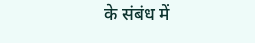के संबंध में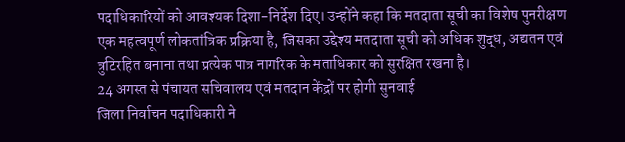पदाधिकारियों को आवश्यक दिशा-निर्देश दिए। उन्होंने कहा कि मतदाता सूची का विशेष पुनरीक्षण एक महत्वपूर्ण लोकतांत्रिक प्रक्रिया है, जिसका उद्देश्य मतदाता सूची को अधिक शुद्ध, अद्यतन एवं त्रुटिरहित बनाना तथा प्रत्येक पात्र नागरिक के मताधिकार को सुरक्षित रखना है।
24 अगस्त से पंचायत सचिवालय एवं मतदान केंद्रों पर होगी सुनवाई
जिला निर्वाचन पदाधिकारी ने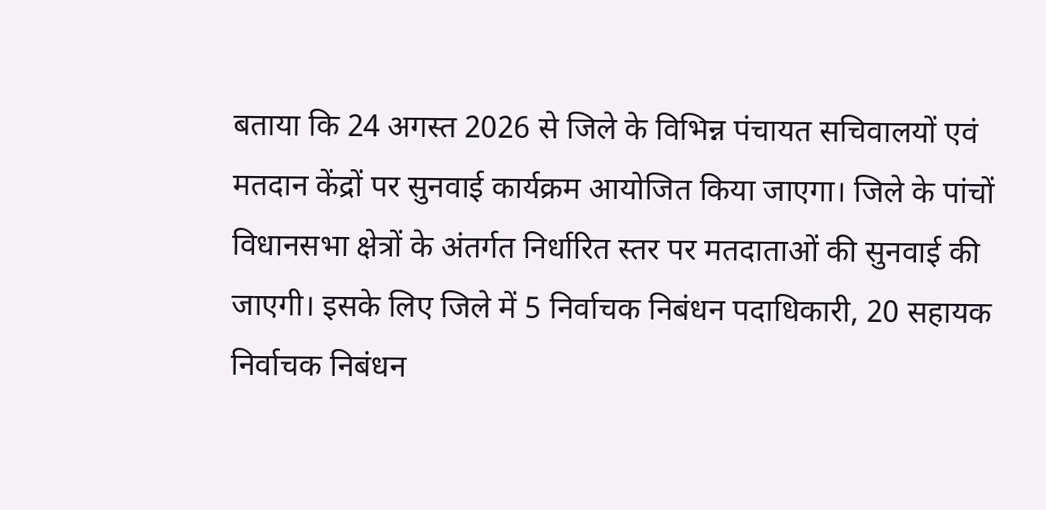बताया कि 24 अगस्त 2026 से जिले के विभिन्न पंचायत सचिवालयों एवं मतदान केंद्रों पर सुनवाई कार्यक्रम आयोजित किया जाएगा। जिले के पांचों विधानसभा क्षेत्रों के अंतर्गत निर्धारित स्तर पर मतदाताओं की सुनवाई की जाएगी। इसके लिए जिले में 5 निर्वाचक निबंधन पदाधिकारी, 20 सहायक निर्वाचक निबंधन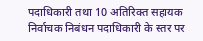पदाधिकारी तथा 10 अतिरिक्त सहायक निर्वाचक निबंधन पदाधिकारी के स्तर पर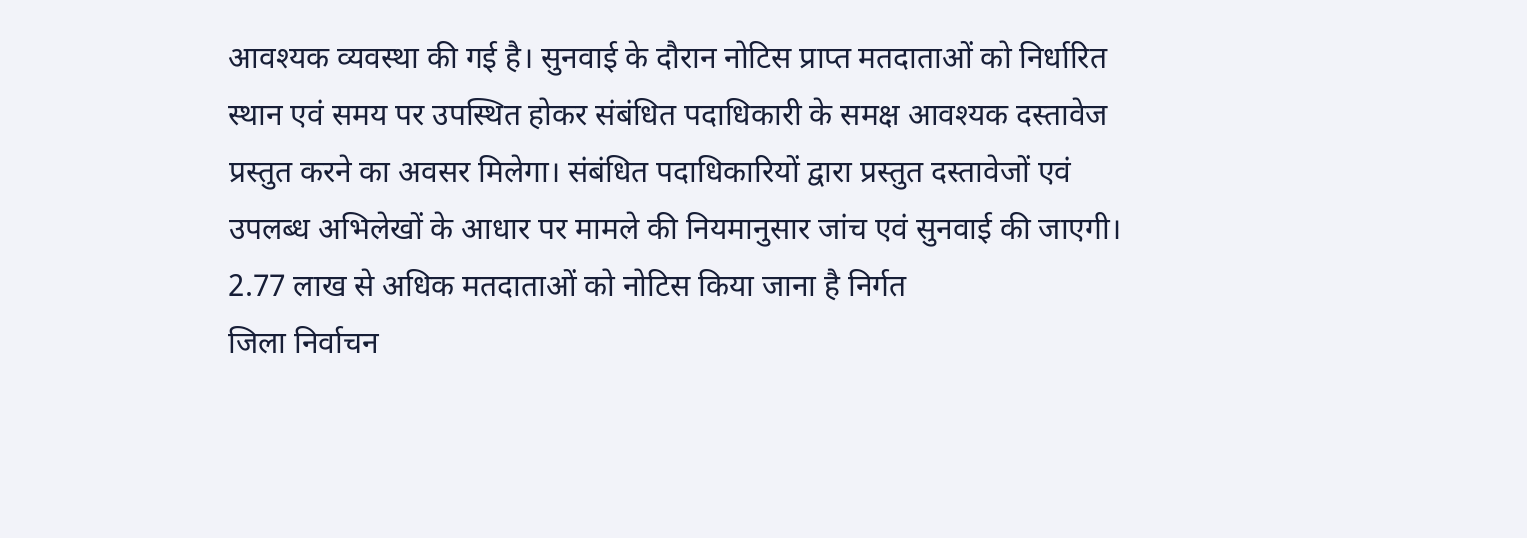आवश्यक व्यवस्था की गई है। सुनवाई के दौरान नोटिस प्राप्त मतदाताओं को निर्धारित स्थान एवं समय पर उपस्थित होकर संबंधित पदाधिकारी के समक्ष आवश्यक दस्तावेज प्रस्तुत करने का अवसर मिलेगा। संबंधित पदाधिकारियों द्वारा प्रस्तुत दस्तावेजों एवं उपलब्ध अभिलेखों के आधार पर मामले की नियमानुसार जांच एवं सुनवाई की जाएगी।
2.77 लाख से अधिक मतदाताओं को नोटिस किया जाना है निर्गत
जिला निर्वाचन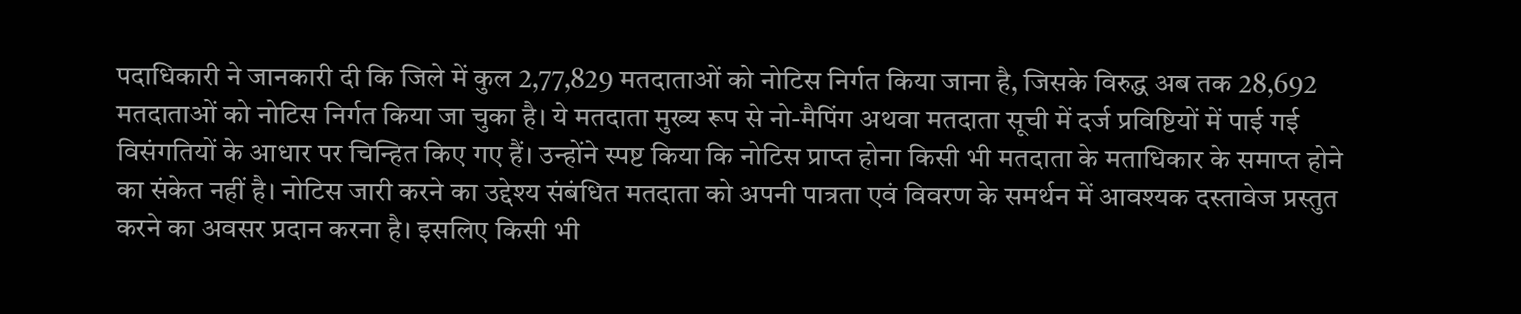पदाधिकारी ने जानकारी दी कि जिले में कुल 2,77,829 मतदाताओं को नोटिस निर्गत किया जाना है, जिसके विरुद्ध अब तक 28,692 मतदाताओं को नोटिस निर्गत किया जा चुका है। ये मतदाता मुख्य रूप से नो-मैपिंग अथवा मतदाता सूची में दर्ज प्रविष्टियों में पाई गई विसंगतियों के आधार पर चिन्हित किए गए हैं। उन्होंने स्पष्ट किया कि नोटिस प्राप्त होना किसी भी मतदाता के मताधिकार के समाप्त होने का संकेत नहीं है। नोटिस जारी करने का उद्देश्य संबंधित मतदाता को अपनी पात्रता एवं विवरण के समर्थन में आवश्यक दस्तावेज प्रस्तुत करने का अवसर प्रदान करना है। इसलिए किसी भी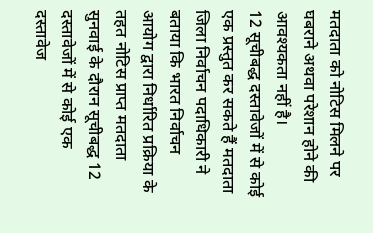मतदाता को नोटिस मिलने पर घबराने अथवा परेशान होने की आवश्यकता नहीं है।
12 सूचीबद्ध दस्तावेजों में से कोई एक प्रस्तुत कर सकते हैं मतदाता
जिला निर्वाचन पदाधिकारी ने बताया कि भारत निर्वाचन आयोग द्वारा निर्धारित प्रक्रिया के तहत नोटिस प्राप्त मतदाता सुनवाई के दौरान सूचीबद्ध 12 दस्तावेजों में से कोई एक दस्तावेज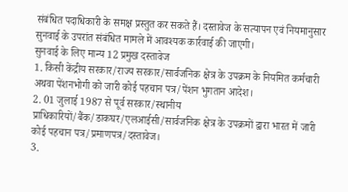संबंधित पदाधिकारी के समक्ष प्रस्तुत कर सकते हैं। दस्तावेज के सत्यापन एवं नियमानुसार सुनवाई के उपरांत संबंधित मामले में आवश्यक कार्रवाई की जाएगी।
सुनवाई के लिए मान्य 12 प्रमुख दस्तावेज
1. किसी केंद्रीय सरकार/राज्य सरकार/सार्वजनिक क्षेत्र के उपक्रम के नियमित कर्मचारी अथवा पेंशनभोगी को जारी कोई पहचान पत्र/पेंशन भुगतान आदेश।
2. 01 जुलाई 1987 से पूर्व सरकार/स्थानीय प्राधिकारियों/बैंक/डाकघर/एलआईसी/सार्वजनिक क्षेत्र के उपक्रमों द्वारा भारत में जारी कोई पहचान पत्र/प्रमाणपत्र/दस्तावेज।
3.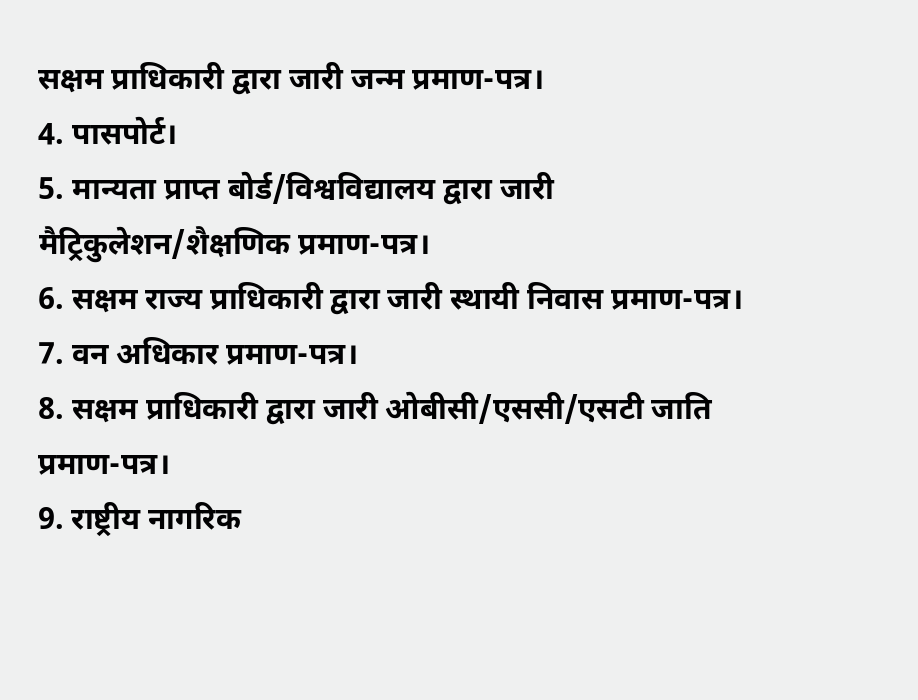सक्षम प्राधिकारी द्वारा जारी जन्म प्रमाण-पत्र।
4. पासपोर्ट।
5. मान्यता प्राप्त बोर्ड/विश्वविद्यालय द्वारा जारी मैट्रिकुलेशन/शैक्षणिक प्रमाण-पत्र।
6. सक्षम राज्य प्राधिकारी द्वारा जारी स्थायी निवास प्रमाण-पत्र।
7. वन अधिकार प्रमाण-पत्र।
8. सक्षम प्राधिकारी द्वारा जारी ओबीसी/एससी/एसटी जाति प्रमाण-पत्र।
9. राष्ट्रीय नागरिक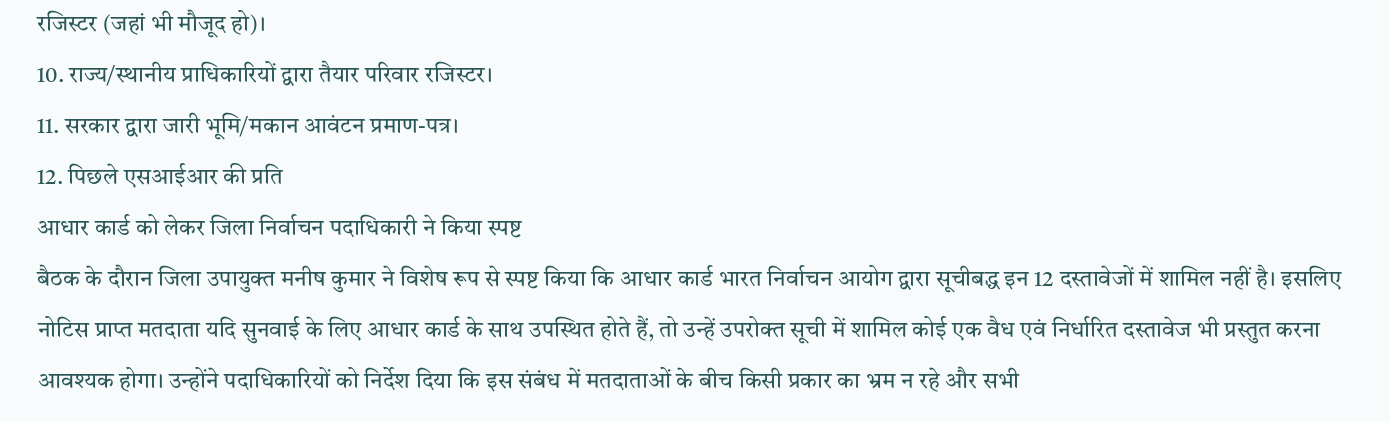रजिस्टर (जहां भी मौजूद हो)।
10. राज्य/स्थानीय प्राधिकारियों द्वारा तैयार परिवार रजिस्टर।
11. सरकार द्वारा जारी भूमि/मकान आवंटन प्रमाण-पत्र।
12. पिछले एसआईआर की प्रति
आधार कार्ड को लेकर जिला निर्वाचन पदाधिकारी ने किया स्पष्ट
बैठक के दौरान जिला उपायुक्त मनीष कुमार ने विशेष रूप से स्पष्ट किया कि आधार कार्ड भारत निर्वाचन आयोग द्वारा सूचीबद्ध इन 12 दस्तावेजों में शामिल नहीं है। इसलिए नोटिस प्राप्त मतदाता यदि सुनवाई के लिए आधार कार्ड के साथ उपस्थित होते हैं, तो उन्हें उपरोक्त सूची में शामिल कोई एक वैध एवं निर्धारित दस्तावेज भी प्रस्तुत करना आवश्यक होगा। उन्होंने पदाधिकारियों को निर्देश दिया कि इस संबंध में मतदाताओं के बीच किसी प्रकार का भ्रम न रहे और सभी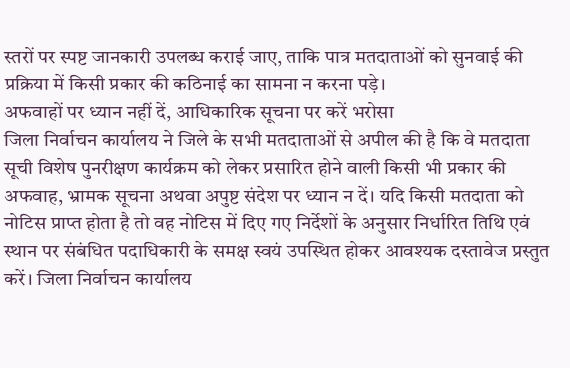स्तरों पर स्पष्ट जानकारी उपलब्ध कराई जाए, ताकि पात्र मतदाताओं को सुनवाई की प्रक्रिया में किसी प्रकार की कठिनाई का सामना न करना पड़े।
अफवाहों पर ध्यान नहीं दें, आधिकारिक सूचना पर करें भरोसा
जिला निर्वाचन कार्यालय ने जिले के सभी मतदाताओं से अपील की है कि वे मतदाता सूची विशेष पुनरीक्षण कार्यक्रम को लेकर प्रसारित होने वाली किसी भी प्रकार की अफवाह, भ्रामक सूचना अथवा अपुष्ट संदेश पर ध्यान न दें। यदि किसी मतदाता को नोटिस प्राप्त होता है तो वह नोटिस में दिए गए निर्देशों के अनुसार निर्धारित तिथि एवं स्थान पर संबंधित पदाधिकारी के समक्ष स्वयं उपस्थित होकर आवश्यक दस्तावेज प्रस्तुत करें। जिला निर्वाचन कार्यालय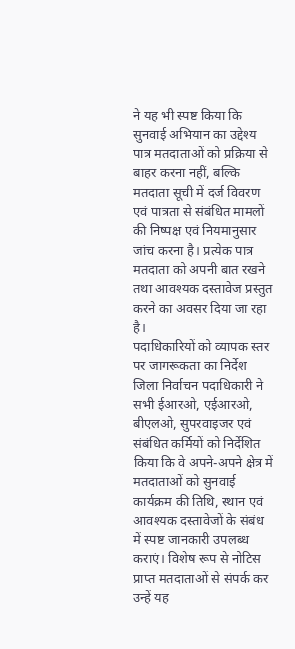ने यह भी स्पष्ट किया कि सुनवाई अभियान का उद्देश्य पात्र मतदाताओं को प्रक्रिया से बाहर करना नहीं, बल्कि मतदाता सूची में दर्ज विवरण एवं पात्रता से संबंधित मामलों की निष्पक्ष एवं नियमानुसार जांच करना है। प्रत्येक पात्र मतदाता को अपनी बात रखने तथा आवश्यक दस्तावेज प्रस्तुत करने का अवसर दिया जा रहा है।
पदाधिकारियों को व्यापक स्तर पर जागरूकता का निर्देश
जिला निर्वाचन पदाधिकारी ने सभी ईआरओ, एईआरओ, बीएलओ, सुपरवाइजर एवं संबंधित कर्मियों को निर्देशित किया कि वे अपने-अपने क्षेत्र में मतदाताओं को सुनवाई कार्यक्रम की तिथि, स्थान एवं आवश्यक दस्तावेजों के संबंध में स्पष्ट जानकारी उपलब्ध कराएं। विशेष रूप से नोटिस प्राप्त मतदाताओं से संपर्क कर उन्हें यह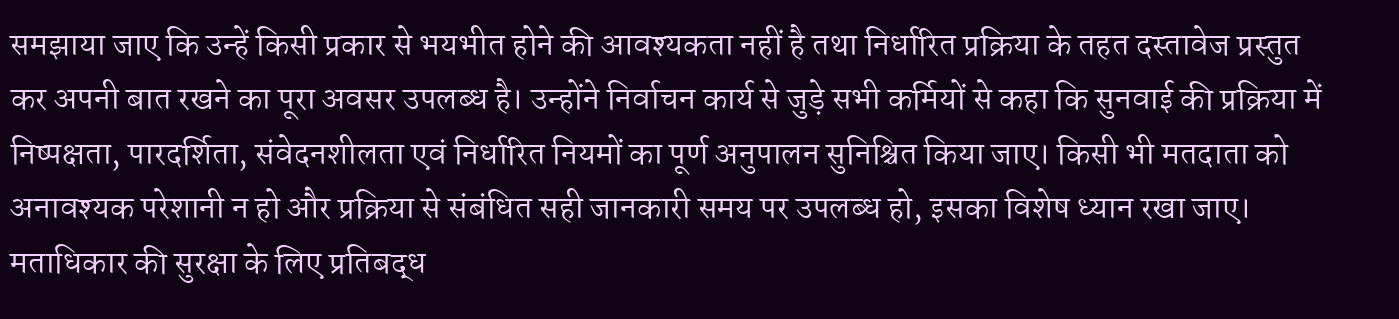समझाया जाए कि उन्हें किसी प्रकार से भयभीत होने की आवश्यकता नहीं है तथा निर्धारित प्रक्रिया के तहत दस्तावेज प्रस्तुत कर अपनी बात रखने का पूरा अवसर उपलब्ध है। उन्होंने निर्वाचन कार्य से जुड़े सभी कर्मियों से कहा कि सुनवाई की प्रक्रिया में निष्पक्षता, पारदर्शिता, संवेदनशीलता एवं निर्धारित नियमों का पूर्ण अनुपालन सुनिश्चित किया जाए। किसी भी मतदाता को अनावश्यक परेशानी न हो और प्रक्रिया से संबंधित सही जानकारी समय पर उपलब्ध हो, इसका विशेष ध्यान रखा जाए।
मताधिकार की सुरक्षा के लिए प्रतिबद्ध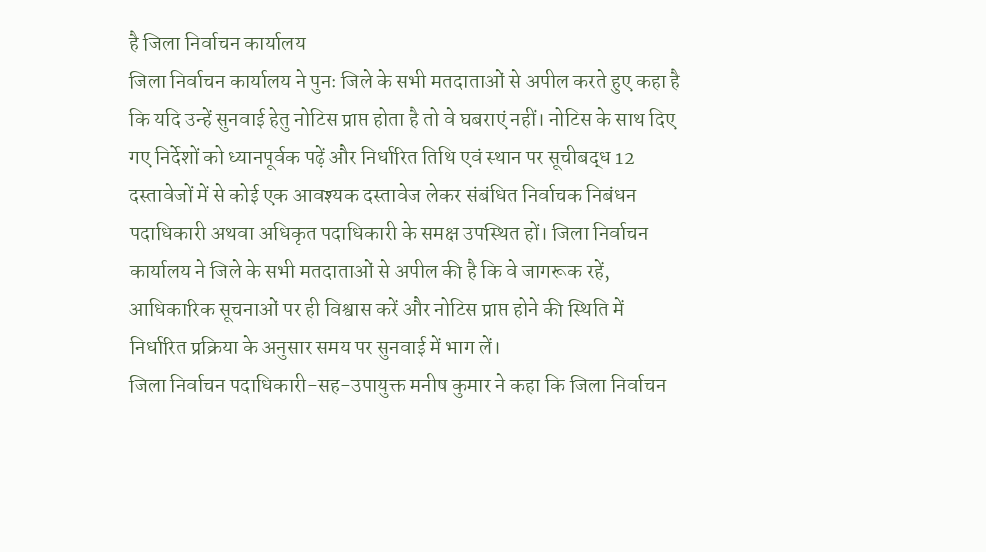है जिला निर्वाचन कार्यालय
जिला निर्वाचन कार्यालय ने पुनः जिले के सभी मतदाताओं से अपील करते हुए कहा है कि यदि उन्हें सुनवाई हेतु नोटिस प्राप्त होता है तो वे घबराएं नहीं। नोटिस के साथ दिए गए निर्देशों को ध्यानपूर्वक पढ़ें और निर्धारित तिथि एवं स्थान पर सूचीबद्ध 12 दस्तावेजों में से कोई एक आवश्यक दस्तावेज लेकर संबंधित निर्वाचक निबंधन पदाधिकारी अथवा अधिकृत पदाधिकारी के समक्ष उपस्थित हों। जिला निर्वाचन कार्यालय ने जिले के सभी मतदाताओं से अपील की है कि वे जागरूक रहें, आधिकारिक सूचनाओं पर ही विश्वास करें और नोटिस प्राप्त होने की स्थिति में निर्धारित प्रक्रिया के अनुसार समय पर सुनवाई में भाग लें।
जिला निर्वाचन पदाधिकारी-सह-उपायुक्त मनीष कुमार ने कहा कि जिला निर्वाचन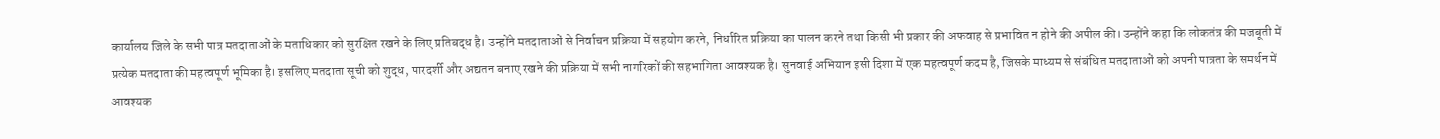कार्यालय जिले के सभी पात्र मतदाताओं के मताधिकार को सुरक्षित रखने के लिए प्रतिबद्ध है। उन्होंने मतदाताओं से निर्वाचन प्रक्रिया में सहयोग करने, निर्धारित प्रक्रिया का पालन करने तथा किसी भी प्रकार की अफवाह से प्रभावित न होने की अपील की। उन्होंने कहा कि लोकतंत्र की मजबूती में प्रत्येक मतदाता की महत्वपूर्ण भूमिका है। इसलिए मतदाता सूची को शुद्ध, पारदर्शी और अद्यतन बनाए रखने की प्रक्रिया में सभी नागरिकों की सहभागिता आवश्यक है। सुनवाई अभियान इसी दिशा में एक महत्वपूर्ण कदम है, जिसके माध्यम से संबंधित मतदाताओं को अपनी पात्रता के समर्थन में आवश्यक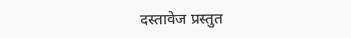दस्तावेज प्रस्तुत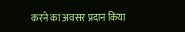करने का अवसर प्रदान किया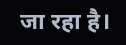जा रहा है।